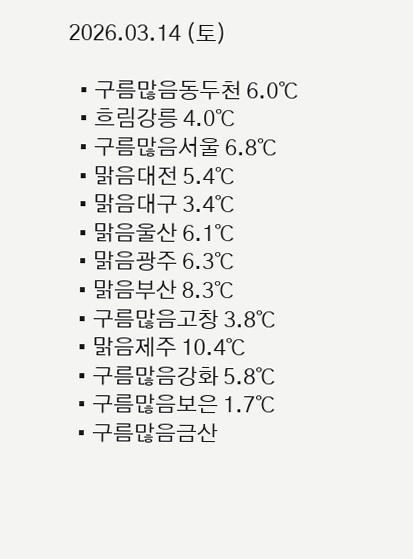2026.03.14 (토)

  • 구름많음동두천 6.0℃
  • 흐림강릉 4.0℃
  • 구름많음서울 6.8℃
  • 맑음대전 5.4℃
  • 맑음대구 3.4℃
  • 맑음울산 6.1℃
  • 맑음광주 6.3℃
  • 맑음부산 8.3℃
  • 구름많음고창 3.8℃
  • 맑음제주 10.4℃
  • 구름많음강화 5.8℃
  • 구름많음보은 1.7℃
  • 구름많음금산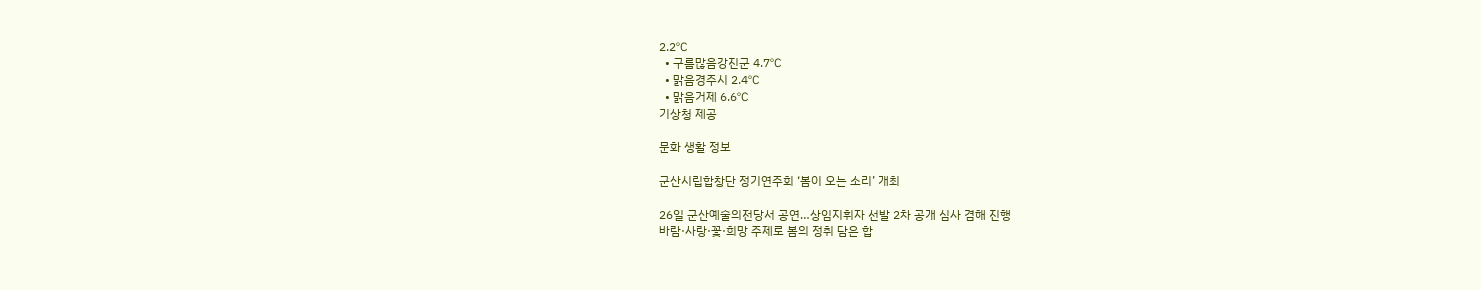2.2℃
  • 구름많음강진군 4.7℃
  • 맑음경주시 2.4℃
  • 맑음거제 6.6℃
기상청 제공

문화 생활 정보

군산시립합창단 정기연주회 ‘봄이 오는 소리’ 개최

26일 군산예술의전당서 공연…상임지휘자 선발 2차 공개 심사 겸해 진행
바람·사랑·꽃·희망 주제로 봄의 정취 담은 합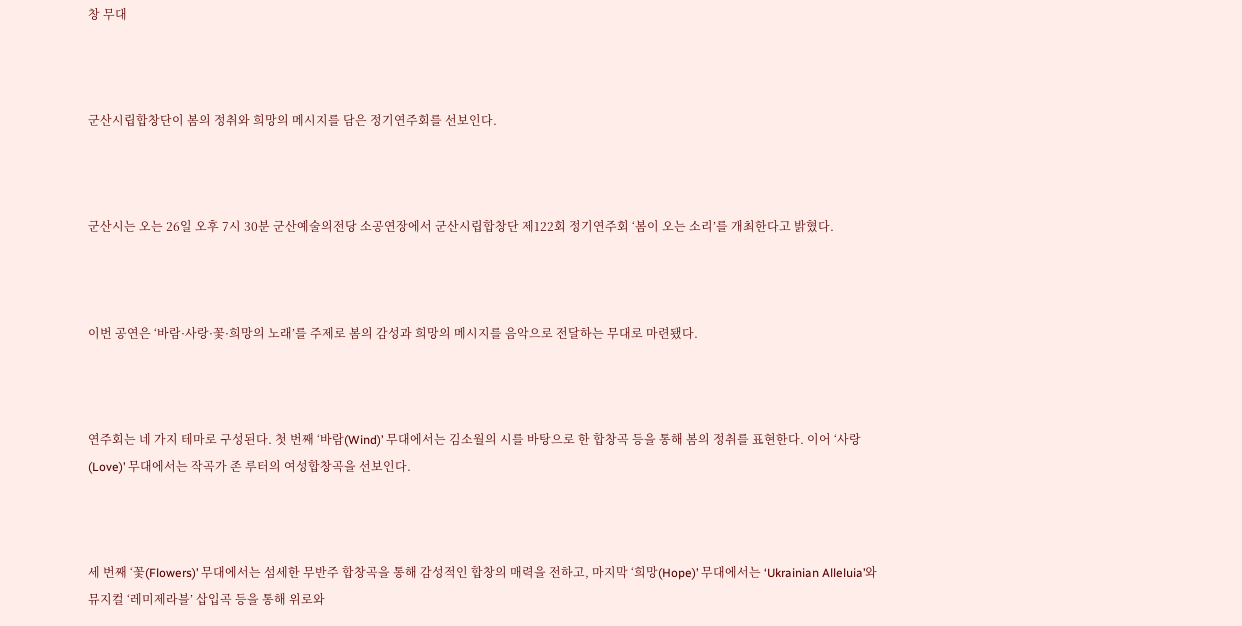창 무대



군산시립합창단이 봄의 정취와 희망의 메시지를 담은 정기연주회를 선보인다.



군산시는 오는 26일 오후 7시 30분 군산예술의전당 소공연장에서 군산시립합창단 제122회 정기연주회 ‘봄이 오는 소리’를 개최한다고 밝혔다.



이번 공연은 ‘바람·사랑·꽃·희망의 노래’를 주제로 봄의 감성과 희망의 메시지를 음악으로 전달하는 무대로 마련됐다.



연주회는 네 가지 테마로 구성된다. 첫 번째 ‘바람(Wind)’ 무대에서는 김소월의 시를 바탕으로 한 합창곡 등을 통해 봄의 정취를 표현한다. 이어 ‘사랑(Love)’ 무대에서는 작곡가 존 루터의 여성합창곡을 선보인다.



세 번째 ‘꽃(Flowers)’ 무대에서는 섬세한 무반주 합창곡을 통해 감성적인 합창의 매력을 전하고, 마지막 ‘희망(Hope)’ 무대에서는 ‘Ukrainian Alleluia’와 뮤지컬 ‘레미제라블’ 삽입곡 등을 통해 위로와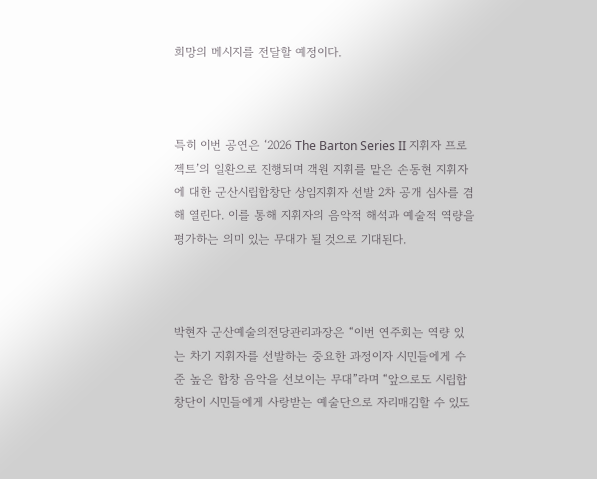희망의 메시지를 전달할 예정이다.



특히 이번 공연은 ‘2026 The Barton Series II 지휘자 프로젝트’의 일환으로 진행되며 객원 지휘를 맡은 손동현 지휘자에 대한 군산시립합창단 상임지휘자 선발 2차 공개 심사를 겸해 열린다. 이를 통해 지휘자의 음악적 해석과 예술적 역량을 평가하는 의미 있는 무대가 될 것으로 기대된다.



박현자 군산예술의전당관리과장은 “이번 연주회는 역량 있는 차기 지휘자를 선발하는 중요한 과정이자 시민들에게 수준 높은 합창 음악을 선보이는 무대”라며 “앞으로도 시립합창단이 시민들에게 사랑받는 예술단으로 자리매김할 수 있도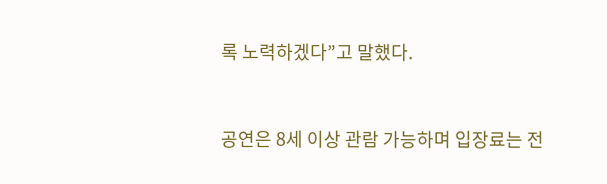록 노력하겠다”고 말했다.



공연은 8세 이상 관람 가능하며 입장료는 전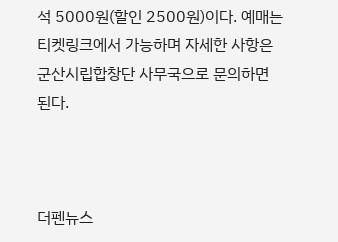석 5000원(할인 2500원)이다. 예매는 티켓링크에서 가능하며 자세한 사항은 군산시립합창단 사무국으로 문의하면 된다.



더펜뉴스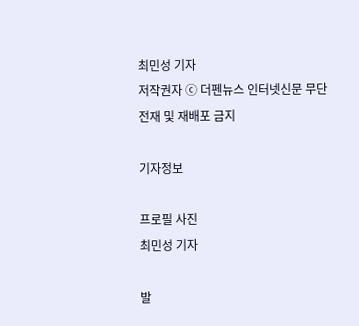최민성 기자
저작권자 ⓒ 더펜뉴스 인터넷신문 무단전재 및 재배포 금지

기자정보

프로필 사진
최민성 기자

발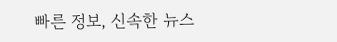빠른 정보, 신속한 뉴스